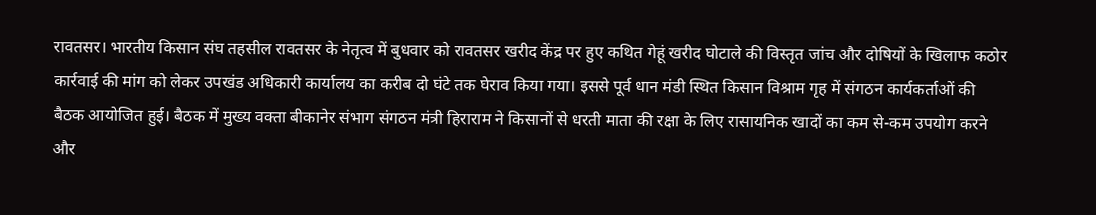रावतसर। भारतीय किसान संघ तहसील रावतसर के नेतृत्व में बुधवार को रावतसर खरीद केंद्र पर हुए कथित गेहूं खरीद घोटाले की विस्तृत जांच और दोषियों के खिलाफ कठोर कार्रवाई की मांग को लेकर उपखंड अधिकारी कार्यालय का करीब दो घंटे तक घेराव किया गया। इससे पूर्व धान मंडी स्थित किसान विश्राम गृह में संगठन कार्यकर्ताओं की बैठक आयोजित हुई। बैठक में मुख्य वक्ता बीकानेर संभाग संगठन मंत्री हिराराम ने किसानों से धरती माता की रक्षा के लिए रासायनिक खादों का कम से-कम उपयोग करने और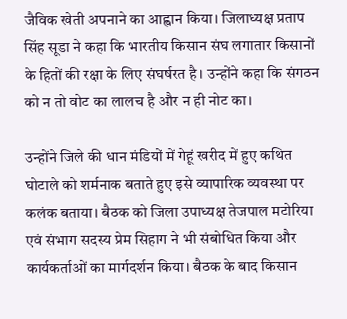जैविक खेती अपनाने का आह्वान किया। जिलाध्यक्ष प्रताप सिंह सूडा ने कहा कि भारतीय किसान संघ लगातार किसानों के हितों की रक्षा के लिए संघर्षरत है। उन्होंने कहा कि संगठन को न तो वोट का लालच है और न ही नोट का।

उन्होंने जिले की धान मंडियों में गेहूं खरीद में हुए कथित घोटाले को शर्मनाक बताते हुए इसे व्यापारिक व्यवस्था पर कलंक बताया। बैठक को जिला उपाध्यक्ष तेजपाल मटोरिया एवं संभाग सदस्य प्रेम सिहाग ने भी संबोधित किया और कार्यकर्ताओं का मार्गदर्शन किया। बैठक के बाद किसान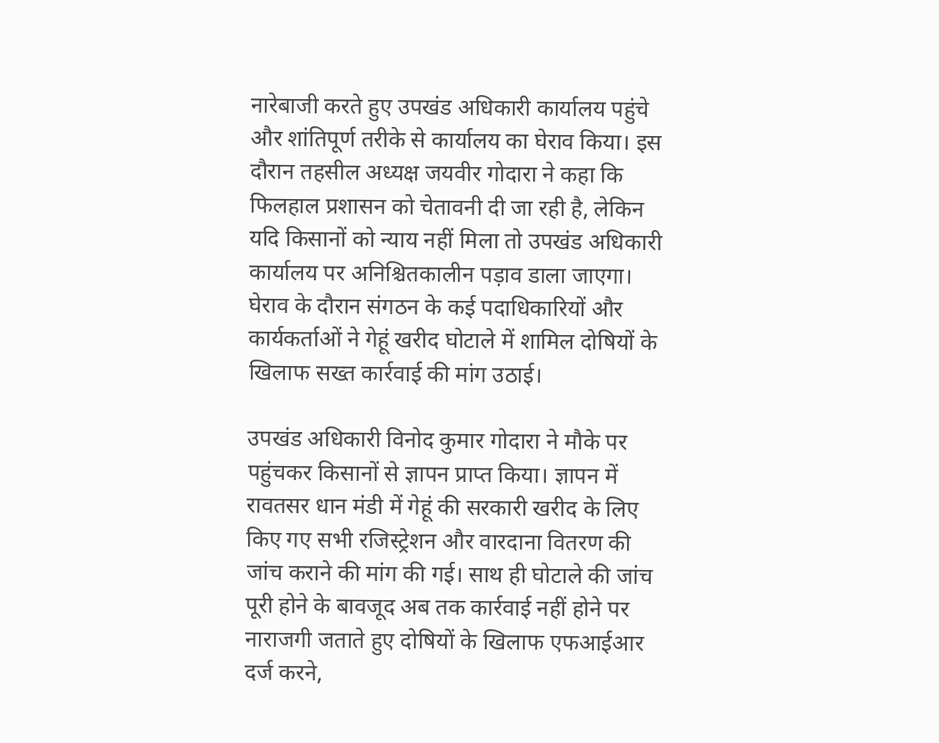नारेबाजी करते हुए उपखंड अधिकारी कार्यालय पहुंचे और शांतिपूर्ण तरीके से कार्यालय का घेराव किया। इस दौरान तहसील अध्यक्ष जयवीर गोदारा ने कहा कि फिलहाल प्रशासन को चेतावनी दी जा रही है, लेकिन यदि किसानों को न्याय नहीं मिला तो उपखंड अधिकारी कार्यालय पर अनिश्चितकालीन पड़ाव डाला जाएगा। घेराव के दौरान संगठन के कई पदाधिकारियों और कार्यकर्ताओं ने गेहूं खरीद घोटाले में शामिल दोषियों के खिलाफ सख्त कार्रवाई की मांग उठाई।

उपखंड अधिकारी विनोद कुमार गोदारा ने मौके पर पहुंचकर किसानों से ज्ञापन प्राप्त किया। ज्ञापन में रावतसर धान मंडी में गेहूं की सरकारी खरीद के लिए किए गए सभी रजिस्ट्रेशन और वारदाना वितरण की जांच कराने की मांग की गई। साथ ही घोटाले की जांच पूरी होने के बावजूद अब तक कार्रवाई नहीं होने पर नाराजगी जताते हुए दोषियों के खिलाफ एफआईआर दर्ज करने,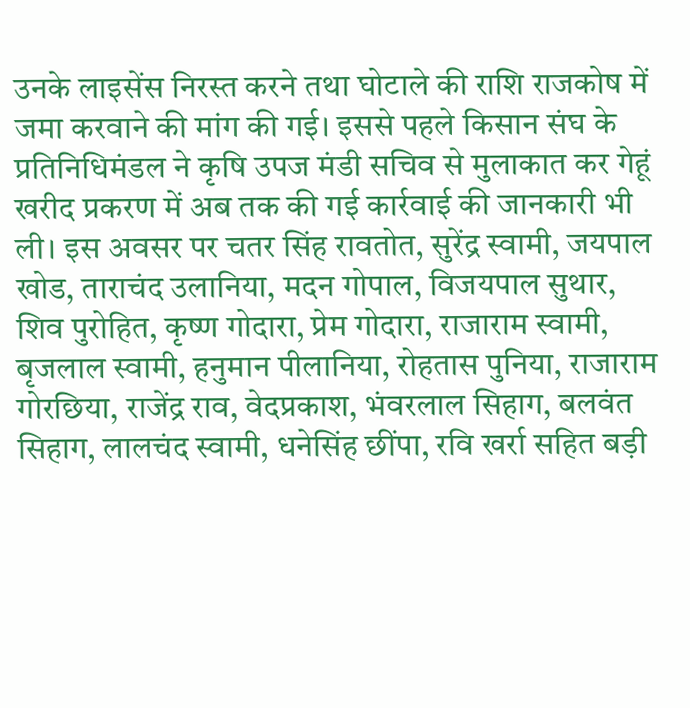उनके लाइसेंस निरस्त करने तथा घोटाले की राशि राजकोष में जमा करवाने की मांग की गई। इससे पहले किसान संघ के प्रतिनिधिमंडल ने कृषि उपज मंडी सचिव से मुलाकात कर गेहूं खरीद प्रकरण में अब तक की गई कार्रवाई की जानकारी भी ली। इस अवसर पर चतर सिंह रावतोत, सुरेंद्र स्वामी, जयपाल खोड, ताराचंद उलानिया, मदन गोपाल, विजयपाल सुथार, शिव पुरोहित, कृष्ण गोदारा, प्रेम गोदारा, राजाराम स्वामी, बृजलाल स्वामी, हनुमान पीलानिया, रोहतास पुनिया, राजाराम गोरछिया, राजेंद्र राव, वेदप्रकाश, भंवरलाल सिहाग, बलवंत सिहाग, लालचंद स्वामी, धनेसिंह छींपा, रवि खर्रा सहित बड़ी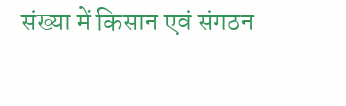संख्या में किसान एवं संगठन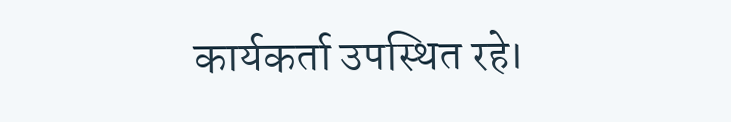कार्यकर्ता उपस्थित रहे।